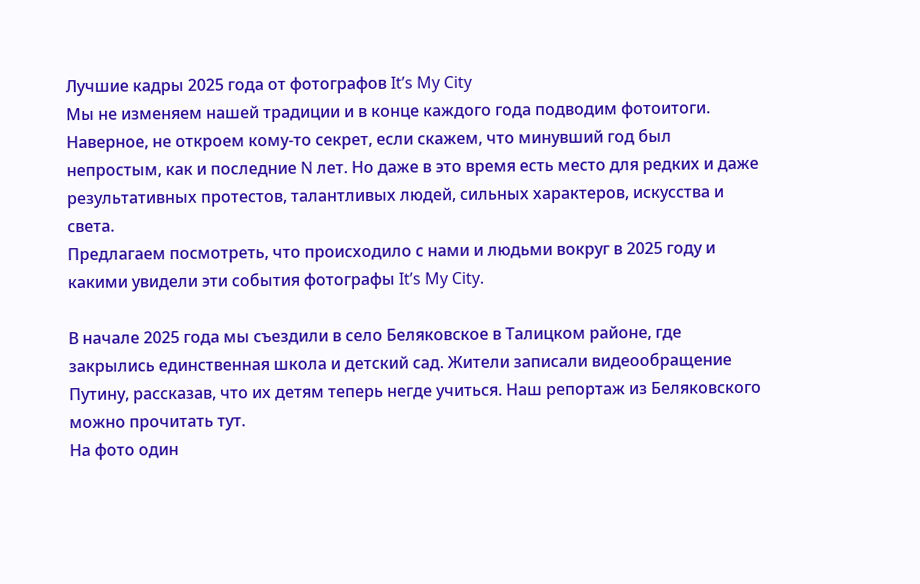Лучшие кадры 2025 года от фотографов It’s My City
Мы не изменяем нашей традиции и в конце каждого года подводим фотоитоги. Наверное, не откроем кому-то секрет, если скажем, что минувший год был непростым, как и последние N лет. Но даже в это время есть место для редких и даже результативных протестов, талантливых людей, сильных характеров, искусства и света.
Предлагаем посмотреть, что происходило с нами и людьми вокруг в 2025 году и какими увидели эти события фотографы It’s My City.

В начале 2025 года мы съездили в село Беляковское в Талицком районе, где закрылись единственная школа и детский сад. Жители записали видеообращение Путину, рассказав, что их детям теперь негде учиться. Наш репортаж из Беляковского можно прочитать тут.
На фото один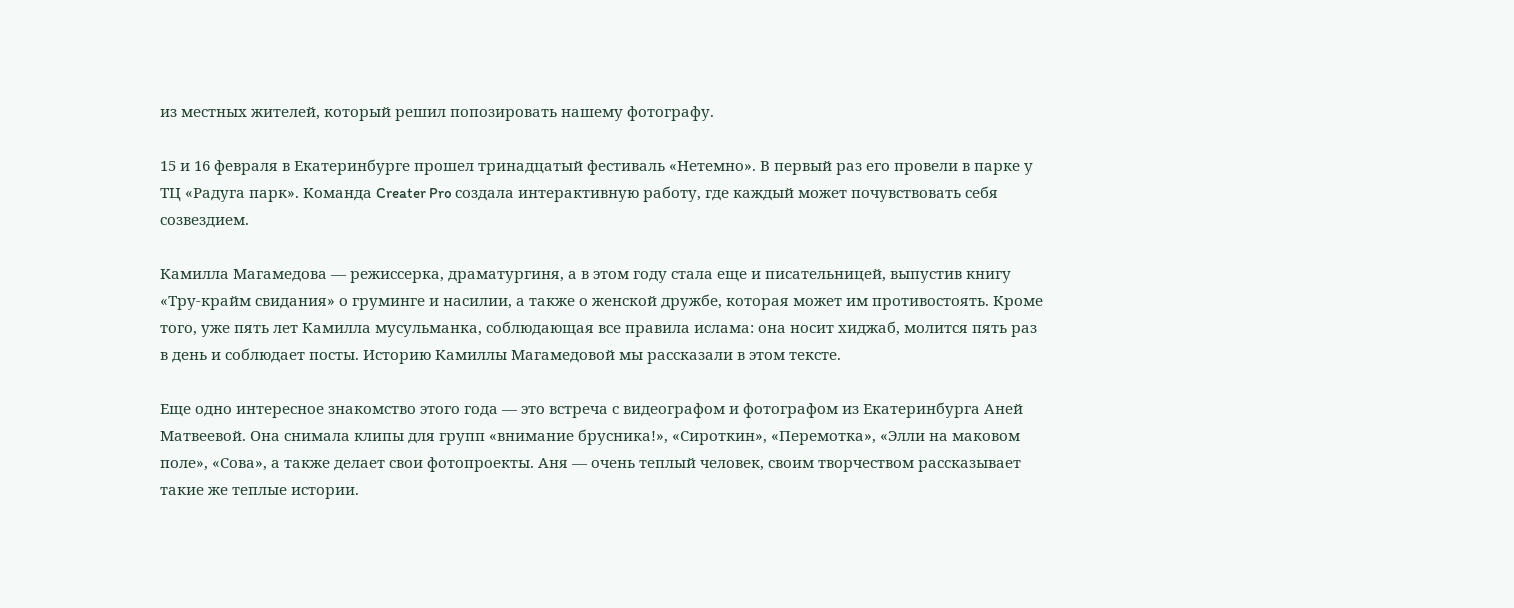из местных жителей, который решил попозировать нашему фотографу.

15 и 16 февраля в Екатеринбурге прошел тринадцатый фестиваль «Нетемно». В первый раз его провели в парке у ТЦ «Радуга парк». Команда Creater Pro создала интерактивную работу, где каждый может почувствовать себя созвездием.

Камилла Магамедова — режиссерка, драматургиня, а в этом году стала еще и писательницей, выпустив книгу «Тру-крайм свидания» о груминге и насилии, а также о женской дружбе, которая может им противостоять. Кроме того, уже пять лет Камилла мусульманка, соблюдающая все правила ислама: она носит хиджаб, молится пять раз в день и соблюдает посты. Историю Камиллы Магамедовой мы рассказали в этом тексте.

Еще одно интересное знакомство этого года — это встреча с видеографом и фотографом из Екатеринбурга Аней Матвеевой. Она снимала клипы для групп «внимание брусника!», «Сироткин», «Перемотка», «Элли на маковом поле», «Сова», а также делает свои фотопроекты. Аня — очень теплый человек, своим творчеством рассказывает такие же теплые истории.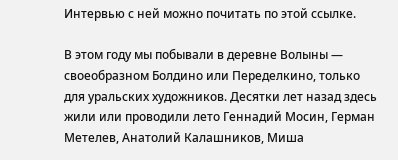Интервью с ней можно почитать по этой ссылке.

В этом году мы побывали в деревне Волыны — своеобразном Болдино или Переделкино, только для уральских художников. Десятки лет назад здесь жили или проводили лето Геннадий Мосин, Герман Метелев, Анатолий Калашников, Миша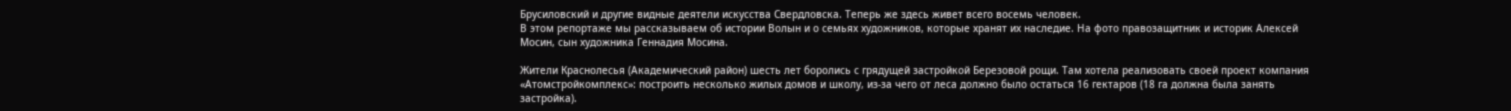Брусиловский и другие видные деятели искусства Свердловска. Теперь же здесь живет всего восемь человек.
В этом репортаже мы рассказываем об истории Волын и о семьях художников, которые хранят их наследие. На фото правозащитник и историк Алексей Мосин, сын художника Геннадия Мосина.

Жители Краснолесья (Академический район) шесть лет боролись с грядущей застройкой Березовой рощи. Там хотела реализовать своей проект компания «Атомстройкомплекс»: построить несколько жилых домов и школу, из-за чего от леса должно было остаться 16 гектаров (18 га должна была занять застройка).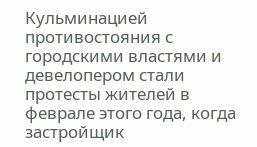Кульминацией противостояния с городскими властями и девелопером стали протесты жителей в феврале этого года, когда застройщик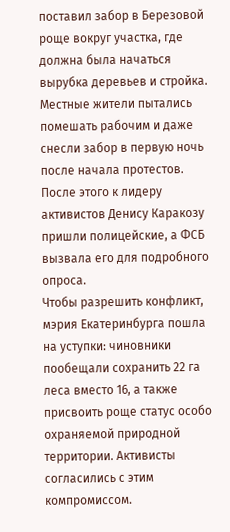поставил забор в Березовой роще вокруг участка, где должна была начаться вырубка деревьев и стройка. Местные жители пытались помешать рабочим и даже снесли забор в первую ночь после начала протестов. После этого к лидеру активистов Денису Каракозу пришли полицейские, а ФСБ вызвала его для подробного опроса.
Чтобы разрешить конфликт, мэрия Екатеринбурга пошла на уступки: чиновники пообещали сохранить 22 га леса вместо 16, а также присвоить роще статус особо охраняемой природной территории. Активисты согласились с этим компромиссом.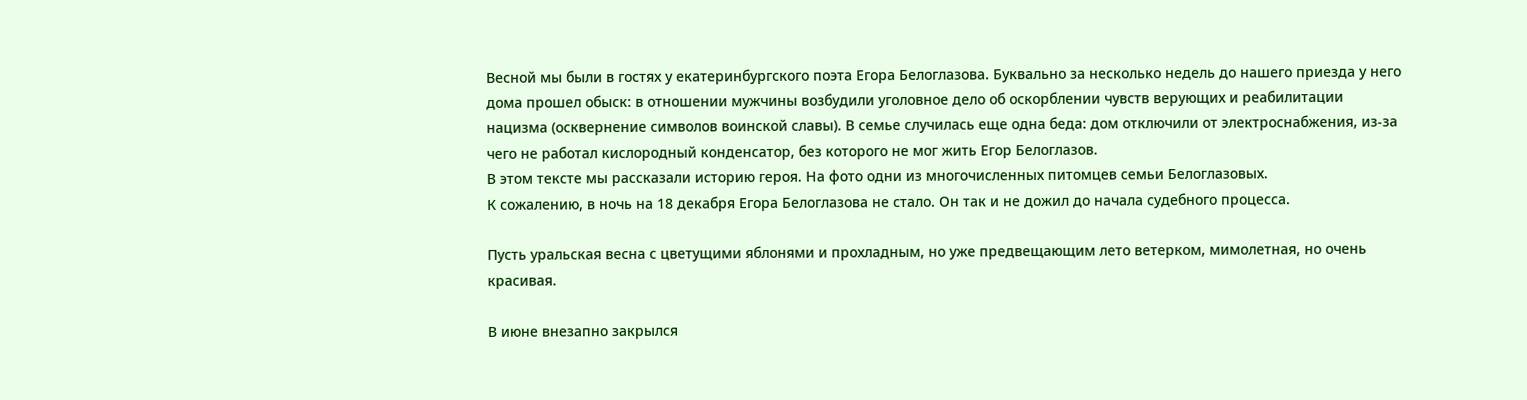Весной мы были в гостях у екатеринбургского поэта Егора Белоглазова. Буквально за несколько недель до нашего приезда у него дома прошел обыск: в отношении мужчины возбудили уголовное дело об оскорблении чувств верующих и реабилитации нацизма (осквернение символов воинской славы). В семье случилась еще одна беда: дом отключили от электроснабжения, из-за чего не работал кислородный конденсатор, без которого не мог жить Егор Белоглазов.
В этом тексте мы рассказали историю героя. На фото одни из многочисленных питомцев семьи Белоглазовых.
К сожалению, в ночь на 18 декабря Егора Белоглазова не стало. Он так и не дожил до начала судебного процесса.

Пусть уральская весна с цветущими яблонями и прохладным, но уже предвещающим лето ветерком, мимолетная, но очень красивая.

В июне внезапно закрылся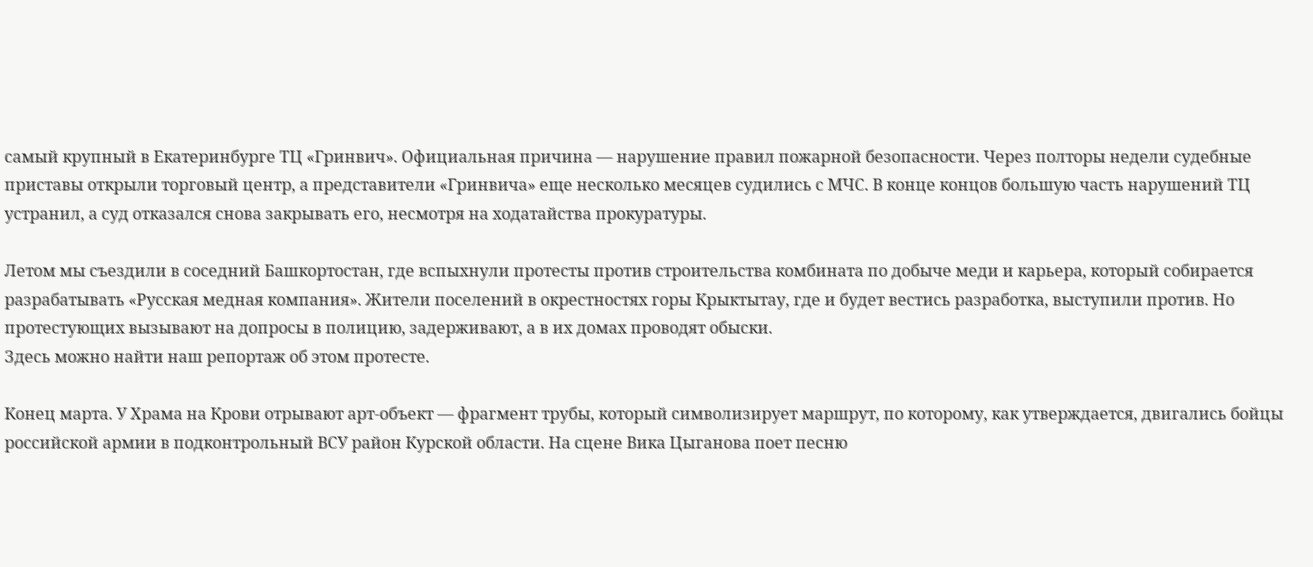самый крупный в Екатеринбурге ТЦ «Гринвич». Официальная причина — нарушение правил пожарной безопасности. Через полторы недели судебные приставы открыли торговый центр, а представители «Гринвича» еще несколько месяцев судились с МЧС. В конце концов большую часть нарушений ТЦ устранил, а суд отказался снова закрывать его, несмотря на ходатайства прокуратуры.

Летом мы съездили в соседний Башкортостан, где вспыхнули протесты против строительства комбината по добыче меди и карьера, который собирается разрабатывать «Русская медная компания». Жители поселений в окрестностях горы Крыктытау, где и будет вестись разработка, выступили против. Но протестующих вызывают на допросы в полицию, задерживают, а в их домах проводят обыски.
Здесь можно найти наш репортаж об этом протесте.

Конец марта. У Храма на Крови отрывают арт-объект — фрагмент трубы, который символизирует маршрут, по которому, как утверждается, двигались бойцы российской армии в подконтрольный ВСУ район Курской области. На сцене Вика Цыганова поет песню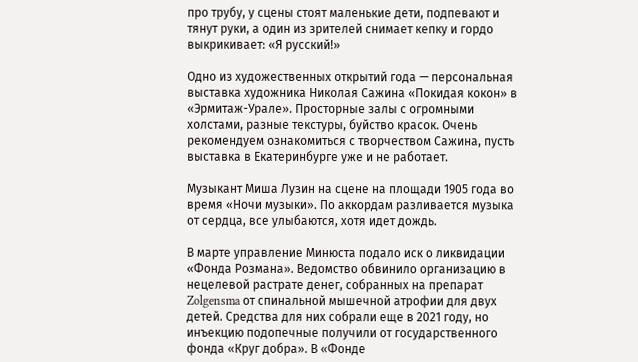про трубу, у сцены стоят маленькие дети, подпевают и тянут руки, а один из зрителей снимает кепку и гордо выкрикивает: «Я русский!»

Одно из художественных открытий года — персональная выставка художника Николая Сажина «Покидая кокон» в «Эрмитаж-Урале». Просторные залы с огромными холстами, разные текстуры, буйство красок. Очень рекомендуем ознакомиться с творчеством Сажина, пусть выставка в Екатеринбурге уже и не работает.

Музыкант Миша Лузин на сцене на площади 1905 года во время «Ночи музыки». По аккордам разливается музыка от сердца, все улыбаются, хотя идет дождь.

В марте управление Минюста подало иск о ликвидации «Фонда Розмана». Ведомство обвинило организацию в нецелевой растрате денег, собранных на препарат Zolgensma от спинальной мышечной атрофии для двух детей. Средства для них собрали еще в 2021 году, но инъекцию подопечные получили от государственного фонда «Круг добра». В «Фонде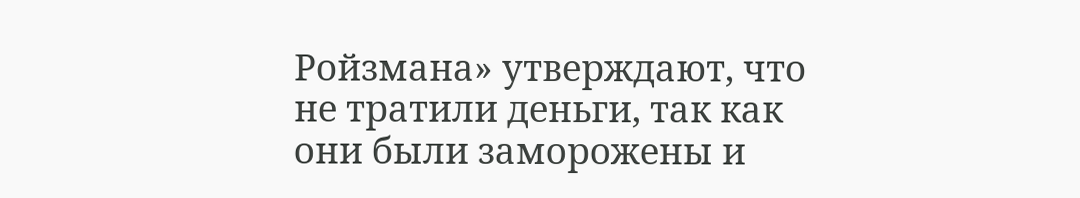Ройзмана» утверждают, что не тратили деньги, так как они были заморожены и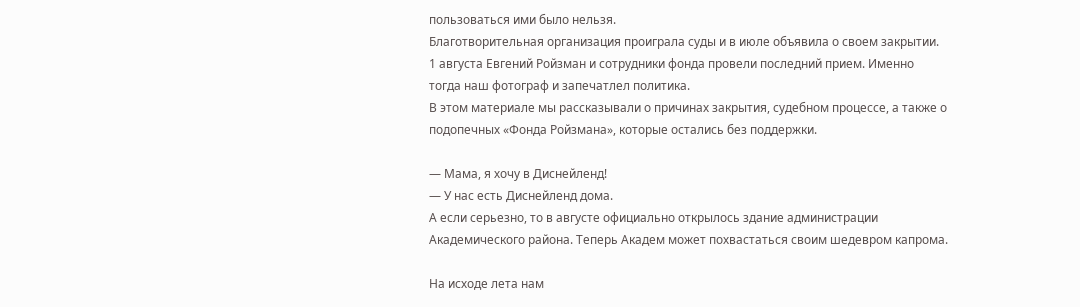пользоваться ими было нельзя.
Благотворительная организация проиграла суды и в июле объявила о своем закрытии. 1 августа Евгений Ройзман и сотрудники фонда провели последний прием. Именно тогда наш фотограф и запечатлел политика.
В этом материале мы рассказывали о причинах закрытия, судебном процессе, а также о подопечных «Фонда Ройзмана», которые остались без поддержки.

— Мама, я хочу в Диснейленд!
— У нас есть Диснейленд дома.
А если серьезно, то в августе официально открылось здание администрации Академического района. Теперь Академ может похвастаться своим шедевром капрома.

На исходе лета нам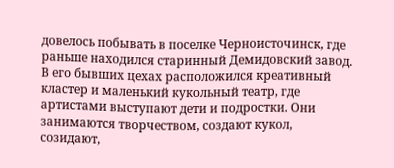довелось побывать в поселке Черноисточинск, где раньше находился старинный Демидовский завод. В его бывших цехах расположился креативный кластер и маленький кукольный театр, где артистами выступают дети и подростки. Они занимаются творчеством, создают кукол, созидают,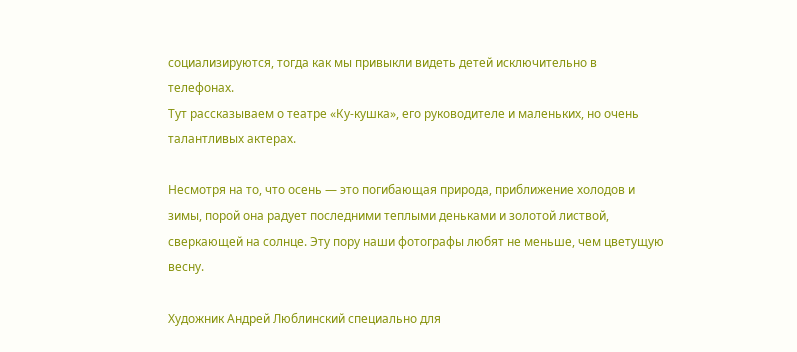социализируются, тогда как мы привыкли видеть детей исключительно в телефонах.
Тут рассказываем о театре «Ку-кушка», его руководителе и маленьких, но очень талантливых актерах.

Несмотря на то, что осень — это погибающая природа, приближение холодов и зимы, порой она радует последними теплыми деньками и золотой листвой, сверкающей на солнце. Эту пору наши фотографы любят не меньше, чем цветущую весну.

Художник Андрей Люблинский специально для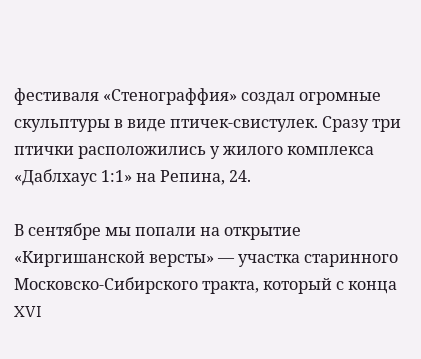фестиваля «Стенограффия» создал огромные скульптуры в виде птичек-свистулек. Сразу три птички расположились у жилого комплекса «Даблхаус 1:1» на Репина, 24.

В сентябре мы попали на открытие «Киргишанской версты» — участка старинного Московско-Сибирского тракта, который с конца XVI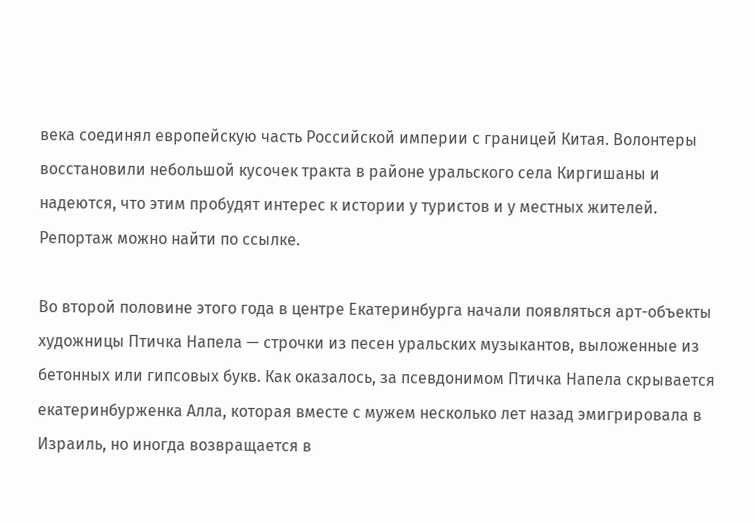века соединял европейскую часть Российской империи с границей Китая. Волонтеры восстановили небольшой кусочек тракта в районе уральского села Киргишаны и надеются, что этим пробудят интерес к истории у туристов и у местных жителей.
Репортаж можно найти по ссылке.

Во второй половине этого года в центре Екатеринбурга начали появляться арт-объекты художницы Птичка Напела — строчки из песен уральских музыкантов, выложенные из бетонных или гипсовых букв. Как оказалось, за псевдонимом Птичка Напела скрывается екатеринбурженка Алла, которая вместе с мужем несколько лет назад эмигрировала в Израиль, но иногда возвращается в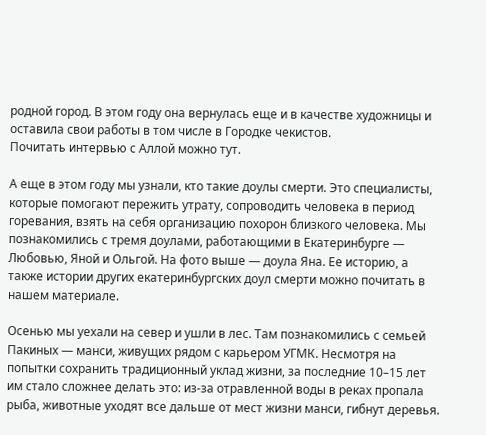родной город. В этом году она вернулась еще и в качестве художницы и оставила свои работы в том числе в Городке чекистов.
Почитать интервью с Аллой можно тут.

А еще в этом году мы узнали, кто такие доулы смерти. Это специалисты, которые помогают пережить утрату, сопроводить человека в период горевания, взять на себя организацию похорон близкого человека. Мы познакомились с тремя доулами, работающими в Екатеринбурге — Любовью, Яной и Ольгой. На фото выше — доула Яна. Ее историю, а также истории других екатеринбургских доул смерти можно почитать в нашем материале.

Осенью мы уехали на север и ушли в лес. Там познакомились с семьей Пакиных — манси, живущих рядом с карьером УГМК. Несмотря на попытки сохранить традиционный уклад жизни, за последние 10–15 лет им стало сложнее делать это: из-за отравленной воды в реках пропала рыба, животные уходят все дальше от мест жизни манси, гибнут деревья.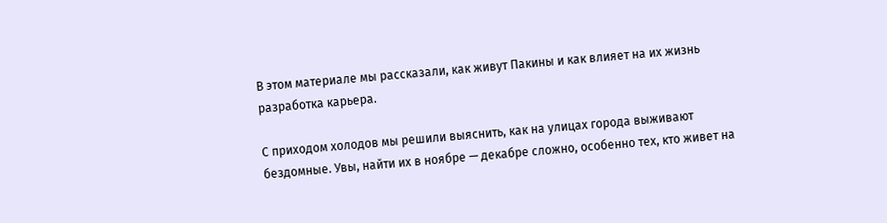В этом материале мы рассказали, как живут Пакины и как влияет на их жизнь разработка карьера.

С приходом холодов мы решили выяснить, как на улицах города выживают бездомные. Увы, найти их в ноябре — декабре сложно, особенно тех, кто живет на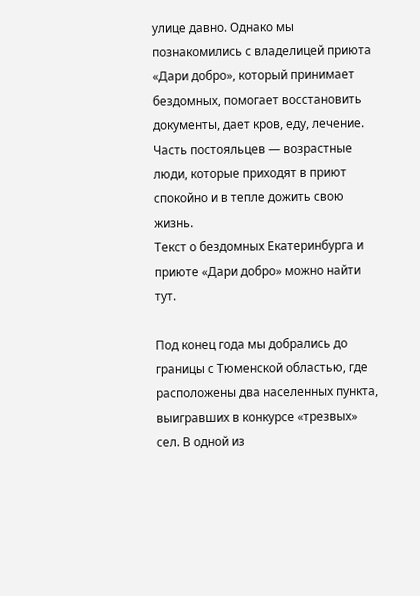улице давно. Однако мы познакомились с владелицей приюта «Дари добро», который принимает бездомных, помогает восстановить документы, дает кров, еду, лечение. Часть постояльцев — возрастные люди, которые приходят в приют спокойно и в тепле дожить свою жизнь.
Текст о бездомных Екатеринбурга и приюте «Дари добро» можно найти тут.

Под конец года мы добрались до границы с Тюменской областью, где расположены два населенных пункта, выигравших в конкурсе «трезвых» сел. В одной из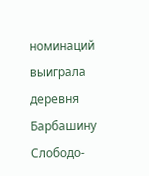номинаций выиграла деревня Барбашину Слободо-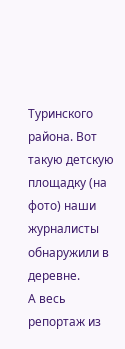Туринского района. Вот такую детскую площадку (на фото) наши журналисты обнаружили в деревне.
А весь репортаж из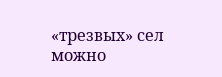«трезвых» сел можно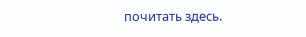почитать здесь.